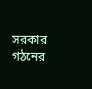সরকার গঠনের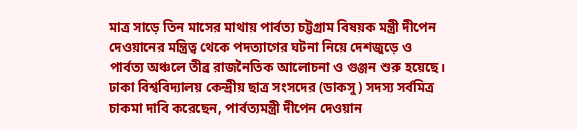মাত্র সাড়ে তিন মাসের মাথায় পার্বত্য চট্টগ্রাম বিষয়ক মন্ত্রী দীপেন দেওয়ানের মন্ত্রিত্ব থেকে পদত্যাগের ঘটনা নিয়ে দেশজুড়ে ও পার্বত্য অঞ্চলে তীব্র রাজনৈতিক আলোচনা ও গুঞ্জন শুরু হয়েছে। ঢাকা বিশ্ববিদ্যালয় কেন্দ্রীয় ছাত্র সংসদের (ডাকসু) সদস্য সর্বমিত্র চাকমা দাবি করেছেন, পার্বত্যমন্ত্রী দীপেন দেওয়ান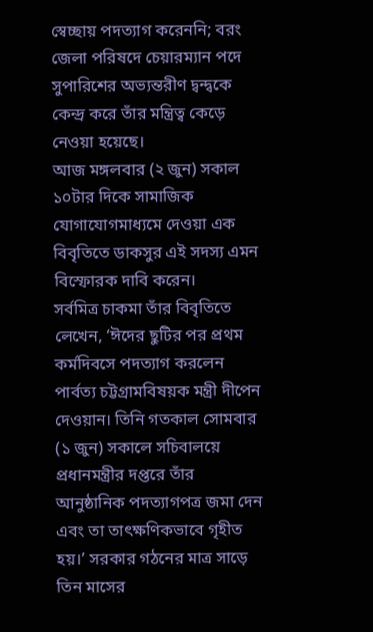স্বেচ্ছায় পদত্যাগ করেননি; বরং জেলা পরিষদে চেয়ারম্যান পদে সুপারিশের অভ্যন্তরীণ দ্বন্দ্বকে কেন্দ্র করে তাঁর মন্ত্রিত্ব কেড়ে নেওয়া হয়েছে।
আজ মঙ্গলবার (২ জুন) সকাল ১০টার দিকে সামাজিক যোগাযোগমাধ্যমে দেওয়া এক বিবৃতিতে ডাকসুর এই সদস্য এমন বিস্ফোরক দাবি করেন।
সর্বমিত্র চাকমা তাঁর বিবৃতিতে লেখেন, ‘ঈদের ছুটির পর প্রথম কর্মদিবসে পদত্যাগ করলেন পার্বত্য চট্টগ্রামবিষয়ক মন্ত্রী দীপেন দেওয়ান। তিনি গতকাল সোমবার (১ জুন) সকালে সচিবালয়ে প্রধানমন্ত্রীর দপ্তরে তাঁর আনুষ্ঠানিক পদত্যাগপত্র জমা দেন এবং তা তাৎক্ষণিকভাবে গৃহীত হয়।’ সরকার গঠনের মাত্র সাড়ে তিন মাসের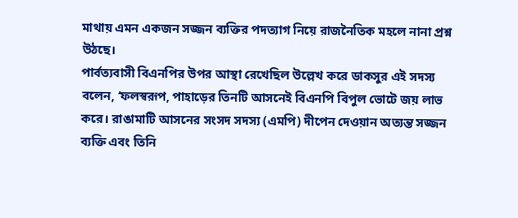মাথায় এমন একজন সজ্জন ব্যক্তির পদত্যাগ নিয়ে রাজনৈতিক মহলে নানা প্রশ্ন উঠছে।
পার্বত্যবাসী বিএনপির উপর আস্থা রেখেছিল উল্লেখ করে ডাকসুর এই সদস্য বলেন, ‘ফলস্বরূপ, পাহাড়ের তিনটি আসনেই বিএনপি বিপুল ভোটে জয় লাভ করে। রাঙামাটি আসনের সংসদ সদস্য (এমপি) দীপেন দেওয়ান অত্যন্ত সজ্জন ব্যক্তি এবং তিনি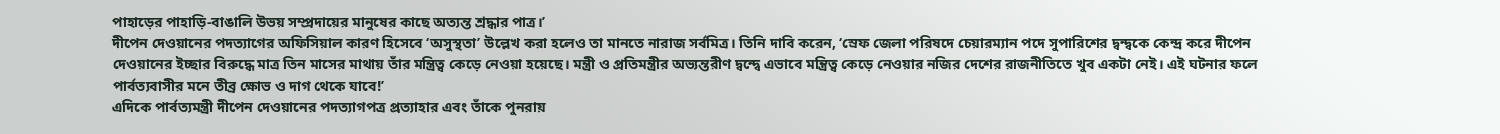পাহাড়ের পাহাড়ি-বাঙালি উভয় সম্প্রদায়ের মানুষের কাছে অত্যন্ত শ্রদ্ধার পাত্র।’
দীপেন দেওয়ানের পদত্যাগের অফিসিয়াল কারণ হিসেবে ‘অসুস্থতা’ উল্লেখ করা হলেও তা মানতে নারাজ সর্বমিত্র। তিনি দাবি করেন, ‘স্রেফ জেলা পরিষদে চেয়ারম্যান পদে সুপারিশের দ্বন্দ্বকে কেন্দ্র করে দীপেন দেওয়ানের ইচ্ছার বিরুদ্ধে মাত্র তিন মাসের মাথায় তাঁর মন্ত্রিত্ব কেড়ে নেওয়া হয়েছে। মন্ত্রী ও প্রতিমন্ত্রীর অভ্যন্তরীণ দ্বন্দ্বে এভাবে মন্ত্রিত্ব কেড়ে নেওয়ার নজির দেশের রাজনীতিতে খুব একটা নেই। এই ঘটনার ফলে পার্বত্যবাসীর মনে তীব্র ক্ষোভ ও দাগ থেকে যাবে!’
এদিকে পার্বত্যমন্ত্রী দীপেন দেওয়ানের পদত্যাগপত্র প্রত্যাহার এবং তাঁকে পুনরায়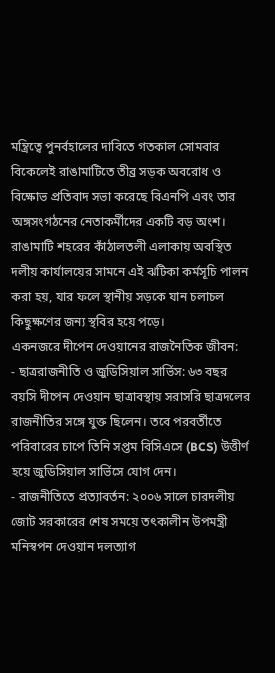মন্ত্রিত্বে পুনর্বহালের দাবিতে গতকাল সোমবার বিকেলেই রাঙামাটিতে তীব্র সড়ক অবরোধ ও বিক্ষোভ প্রতিবাদ সভা করেছে বিএনপি এবং তার অঙ্গসংগঠনের নেতাকর্মীদের একটি বড় অংশ। রাঙামাটি শহরের কাঁঠালতলী এলাকায় অবস্থিত দলীয় কার্যালয়ের সামনে এই ঝটিকা কর্মসূচি পালন করা হয়, যার ফলে স্থানীয় সড়কে যান চলাচল কিছুক্ষণের জন্য স্থবির হয়ে পড়ে।
একনজরে দীপেন দেওয়ানের রাজনৈতিক জীবন:
- ছাত্ররাজনীতি ও জুডিসিয়াল সার্ভিস: ৬৩ বছর বয়সি দীপেন দেওয়ান ছাত্রাবস্থায় সরাসরি ছাত্রদলের রাজনীতির সঙ্গে যুক্ত ছিলেন। তবে পরবর্তীতে পরিবারের চাপে তিনি সপ্তম বিসিএসে (BCS) উত্তীর্ণ হয়ে জুডিসিয়াল সার্ভিসে যোগ দেন।
- রাজনীতিতে প্রত্যাবর্তন: ২০০৬ সালে চারদলীয় জোট সরকারের শেষ সময়ে তৎকালীন উপমন্ত্রী মনিস্বপন দেওয়ান দলত্যাগ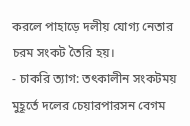করলে পাহাড়ে দলীয় যোগ্য নেতার চরম সংকট তৈরি হয়।
- চাকরি ত্যাগ: তৎকালীন সংকটময় মুহূর্তে দলের চেয়ারপারসন বেগম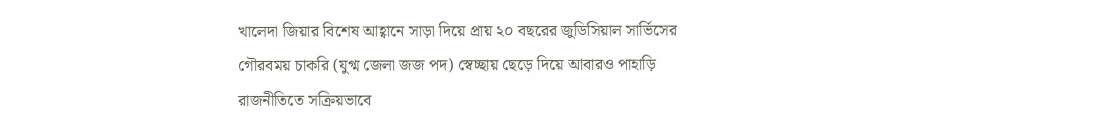খালেদা জিয়ার বিশেষ আহ্বানে সাড়া দিয়ে প্রায় ২০ বছরের জুডিসিয়াল সার্ভিসের গৌরবময় চাকরি (যুগ্ম জেলা জজ পদ) স্বেচ্ছায় ছেড়ে দিয়ে আবারও পাহাড়ি রাজনীতিতে সক্রিয়ভাবে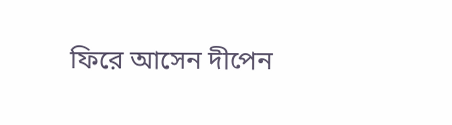ফিরে আসেন দীপেন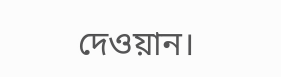দেওয়ান।